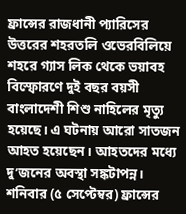ফ্রান্সের রাজধানী প্যারিসের উত্তরের শহরতলি ওভেরবিলিয়ে শহরে গ্যাস লিক থেকে ভয়াবহ বিস্ফোরণে দুই বছর বয়সী বাংলাদেশী শিশু নাহিলের মৃত্যু হয়েছে। এ ঘটনায় আরো সাতজন আহত হয়েছেন। আহতদের মধ্যে দু’জনের অবস্থা সঙ্কটাপন্ন।
শনিবার (৫ সেপ্টেম্বর) ফ্রান্সের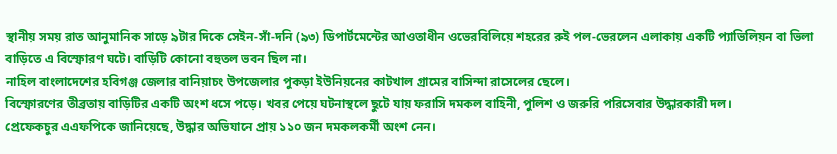স্থানীয় সময় রাত আনুমানিক সাড়ে ৯টার দিকে সেইন-সাঁ-দনি (৯৩) ডিপার্টমেন্টের আওতাধীন ওভেরবিলিয়ে শহরের রুই পল-ভেরলেন এলাকায় একটি প্যাভিলিয়ন বা ভিলা বাড়িতে এ বিস্ফোরণ ঘটে। বাড়িটি কোনো বহুতল ভবন ছিল না।
নাহিল বাংলাদেশের হবিগঞ্জ জেলার বানিয়াচং উপজেলার পুকড়া ইউনিয়নের কাটখাল গ্রামের বাসিন্দা রাসেলের ছেলে।
বিস্ফোরণের তীব্রতায় বাড়িটির একটি অংশ ধসে পড়ে। খবর পেয়ে ঘটনাস্থলে ছুটে যায় ফরাসি দমকল বাহিনী, পুলিশ ও জরুরি পরিসেবার উদ্ধারকারী দল।
প্রেফেকচুর এএফপিকে জানিয়েছে, উদ্ধার অভিযানে প্রায় ১১০ জন দমকলকর্মী অংশ নেন।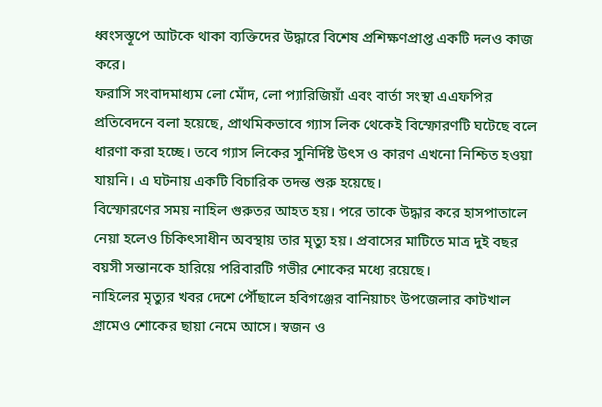ধ্বংসস্তূপে আটকে থাকা ব্যক্তিদের উদ্ধারে বিশেষ প্রশিক্ষণপ্রাপ্ত একটি দলও কাজ করে।
ফরাসি সংবাদমাধ্যম লো মোঁদ, লো প্যারিজিয়াঁ এবং বার্তা সংস্থা এএফপির প্রতিবেদনে বলা হয়েছে, প্রাথমিকভাবে গ্যাস লিক থেকেই বিস্ফোরণটি ঘটেছে বলে ধারণা করা হচ্ছে। তবে গ্যাস লিকের সুনির্দিষ্ট উৎস ও কারণ এখনো নিশ্চিত হওয়া যায়নি। এ ঘটনায় একটি বিচারিক তদন্ত শুরু হয়েছে।
বিস্ফোরণের সময় নাহিল গুরুতর আহত হয়। পরে তাকে উদ্ধার করে হাসপাতালে নেয়া হলেও চিকিৎসাধীন অবস্থায় তার মৃত্যু হয়। প্রবাসের মাটিতে মাত্র দুই বছর বয়সী সন্তানকে হারিয়ে পরিবারটি গভীর শোকের মধ্যে রয়েছে।
নাহিলের মৃত্যুর খবর দেশে পৌঁছালে হবিগঞ্জের বানিয়াচং উপজেলার কাটখাল গ্রামেও শোকের ছায়া নেমে আসে। স্বজন ও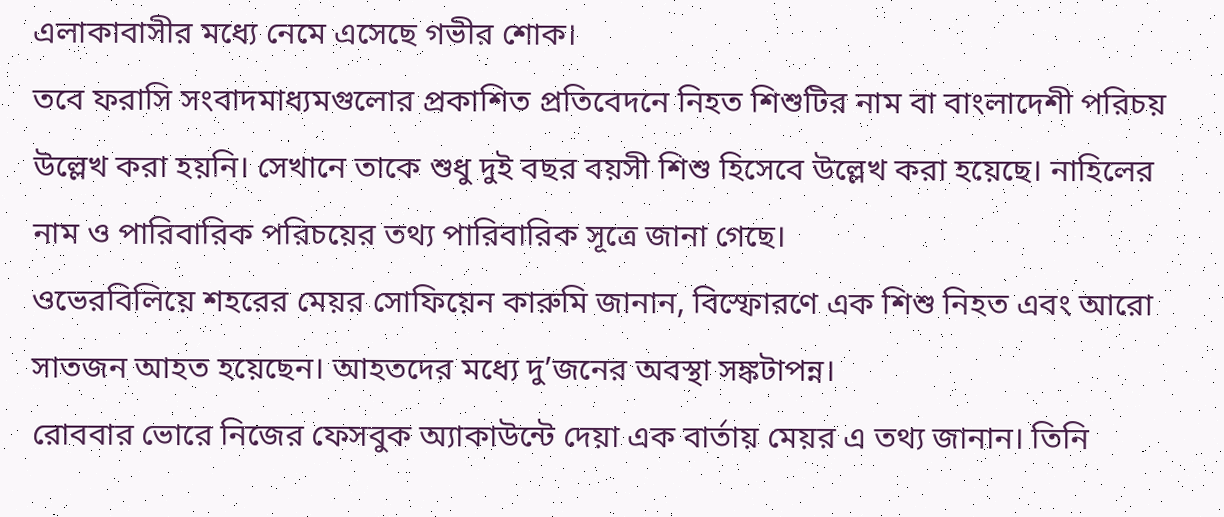এলাকাবাসীর মধ্যে নেমে এসেছে গভীর শোক।
তবে ফরাসি সংবাদমাধ্যমগুলোর প্রকাশিত প্রতিবেদনে নিহত শিশুটির নাম বা বাংলাদেশী পরিচয় উল্লেখ করা হয়নি। সেখানে তাকে শুধু দুই বছর বয়সী শিশু হিসেবে উল্লেখ করা হয়েছে। নাহিলের নাম ও পারিবারিক পরিচয়ের তথ্য পারিবারিক সূত্রে জানা গেছে।
ওভেরবিলিয়ে শহরের মেয়র সোফিয়েন কারুমি জানান, বিস্ফোরণে এক শিশু নিহত এবং আরো সাতজন আহত হয়েছেন। আহতদের মধ্যে দু’জনের অবস্থা সঙ্কটাপন্ন।
রোববার ভোরে নিজের ফেসবুক অ্যাকাউন্টে দেয়া এক বার্তায় মেয়র এ তথ্য জানান। তিনি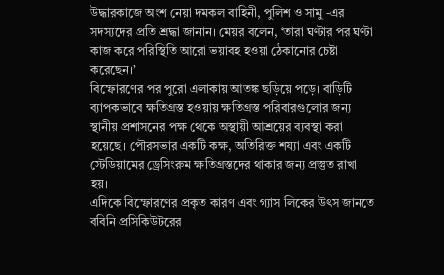উদ্ধারকাজে অংশ নেয়া দমকল বাহিনী, পুলিশ ও সামু -এর সদস্যদের প্রতি শ্রদ্ধা জানান। মেয়র বলেন, ‘তারা ঘণ্টার পর ঘণ্টা কাজ করে পরিস্থিতি আরো ভয়াবহ হওয়া ঠেকানোর চেষ্টা করেছেন।’
বিস্ফোরণের পর পুরো এলাকায় আতঙ্ক ছড়িয়ে পড়ে। বাড়িটি ব্যাপকভাবে ক্ষতিগ্রস্ত হওয়ায় ক্ষতিগ্রস্ত পরিবারগুলোর জন্য স্থানীয় প্রশাসনের পক্ষ থেকে অস্থায়ী আশ্রয়ের ব্যবস্থা করা হয়েছে। পৌরসভার একটি কক্ষ, অতিরিক্ত শয্যা এবং একটি স্টেডিয়ামের ড্রেসিংরুম ক্ষতিগ্রস্তদের থাকার জন্য প্রস্তুত রাখা হয়।
এদিকে বিস্ফোরণের প্রকৃত কারণ এবং গ্যাস লিকের উৎস জানতে ববিনি প্রসিকিউটরের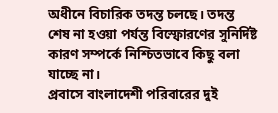অধীনে বিচারিক তদন্ত চলছে। তদন্ত শেষ না হওয়া পর্যন্ত বিস্ফোরণের সুনির্দিষ্ট কারণ সম্পর্কে নিশ্চিতভাবে কিছু বলা যাচ্ছে না।
প্রবাসে বাংলাদেশী পরিবারের দুই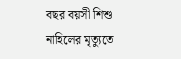বছর বয়সী শিশু নাহিলের মৃত্যুতে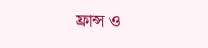ফ্রান্স ও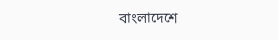বাংলাদেশে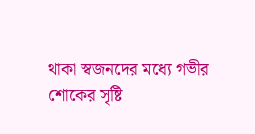থাকা স্বজনদের মধ্যে গভীর শোকের সৃষ্টি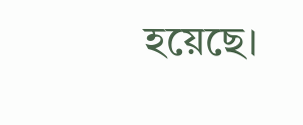হয়েছে।